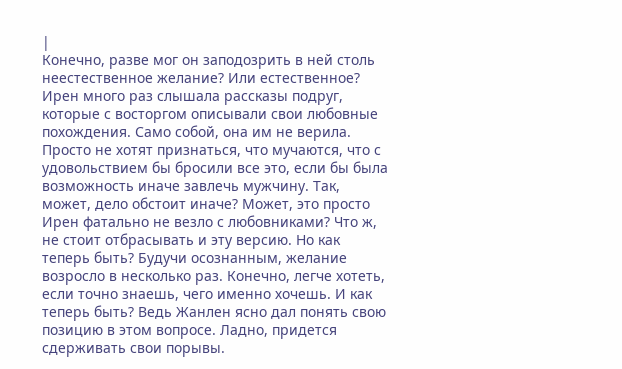|
Конечно, разве мог он заподозрить в ней столь неестественное желание? Или естественное? Ирен много раз слышала рассказы подруг, которые с восторгом описывали свои любовные похождения. Само собой, она им не верила. Просто не хотят признаться, что мучаются, что с удовольствием бы бросили все это, если бы была возможность иначе завлечь мужчину. Так, может, дело обстоит иначе? Может, это просто Ирен фатально не везло с любовниками? Что ж, не стоит отбрасывать и эту версию. Но как теперь быть? Будучи осознанным, желание возросло в несколько раз. Конечно, легче хотеть, если точно знаешь, чего именно хочешь. И как теперь быть? Ведь Жанлен ясно дал понять свою позицию в этом вопросе. Ладно, придется сдерживать свои порывы.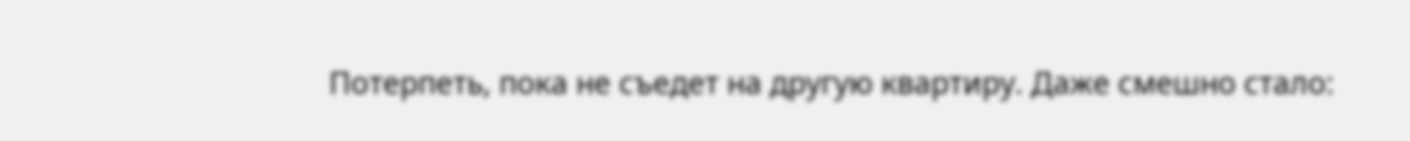Потерпеть, пока не съедет на другую квартиру. Даже смешно стало: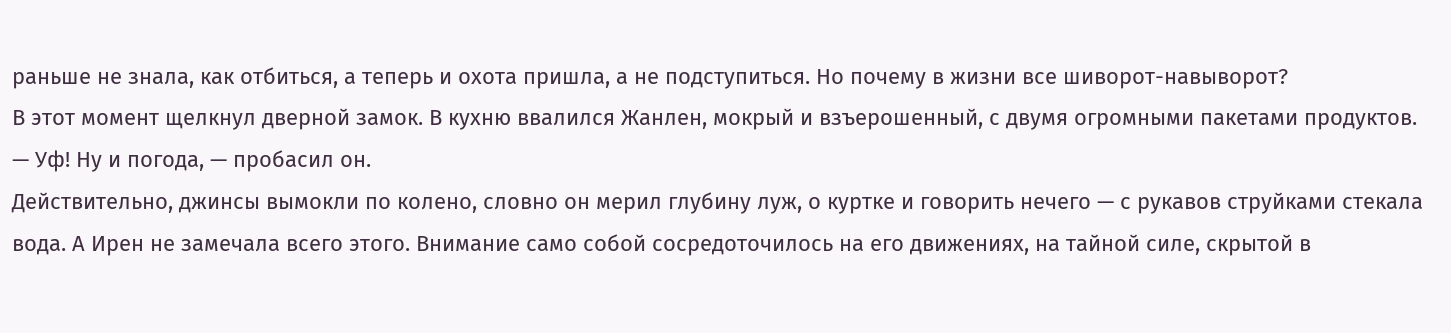раньше не знала, как отбиться, а теперь и охота пришла, а не подступиться. Но почему в жизни все шиворот-навыворот?
В этот момент щелкнул дверной замок. В кухню ввалился Жанлен, мокрый и взъерошенный, с двумя огромными пакетами продуктов.
— Уф! Ну и погода, — пробасил он.
Действительно, джинсы вымокли по колено, словно он мерил глубину луж, о куртке и говорить нечего — с рукавов струйками стекала вода. А Ирен не замечала всего этого. Внимание само собой сосредоточилось на его движениях, на тайной силе, скрытой в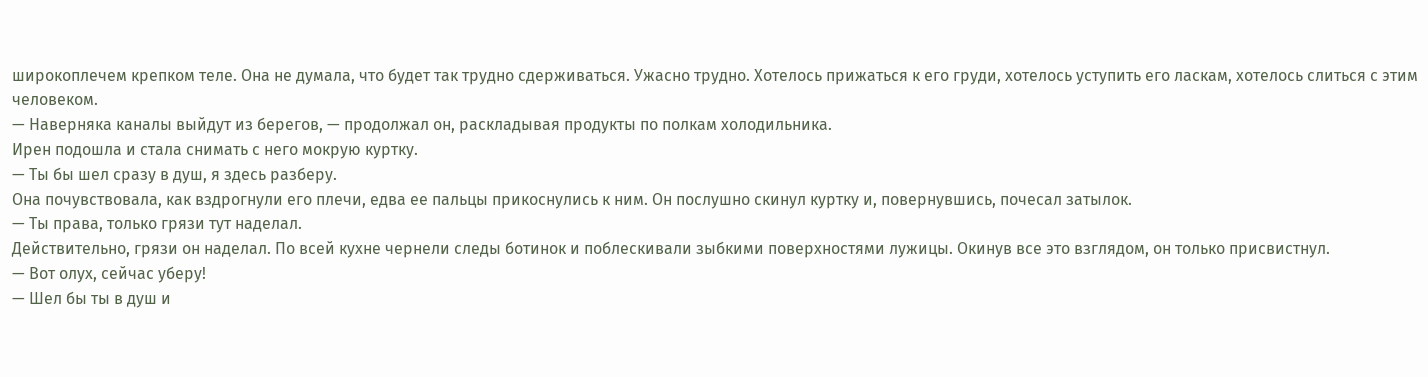широкоплечем крепком теле. Она не думала, что будет так трудно сдерживаться. Ужасно трудно. Хотелось прижаться к его груди, хотелось уступить его ласкам, хотелось слиться с этим человеком.
— Наверняка каналы выйдут из берегов, — продолжал он, раскладывая продукты по полкам холодильника.
Ирен подошла и стала снимать с него мокрую куртку.
— Ты бы шел сразу в душ, я здесь разберу.
Она почувствовала, как вздрогнули его плечи, едва ее пальцы прикоснулись к ним. Он послушно скинул куртку и, повернувшись, почесал затылок.
— Ты права, только грязи тут наделал.
Действительно, грязи он наделал. По всей кухне чернели следы ботинок и поблескивали зыбкими поверхностями лужицы. Окинув все это взглядом, он только присвистнул.
— Вот олух, сейчас уберу!
— Шел бы ты в душ и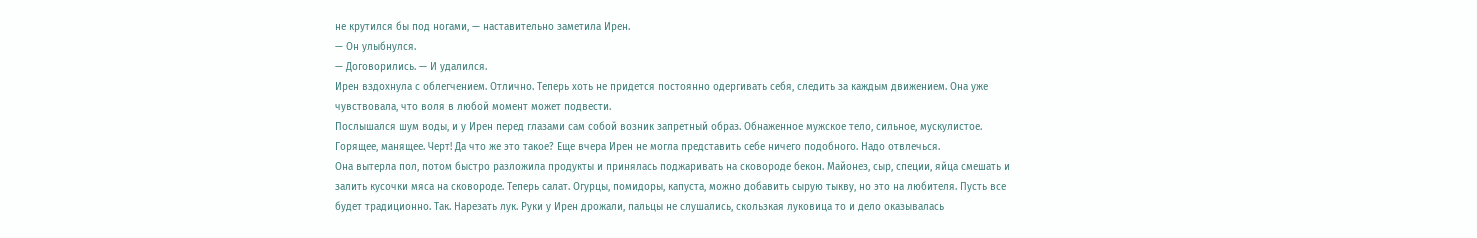не крутился бы под ногами, — наставительно заметила Ирен.
— Он улыбнулся.
— Договорились. — И удалился.
Ирен вздохнула с облегчением. Отлично. Теперь хоть не придется постоянно одергивать себя, следить за каждым движением. Она уже чувствовала, что воля в любой момент может подвести.
Послышался шум воды, и у Ирен перед глазами сам собой возник запретный образ. Обнаженное мужское тело, сильное, мускулистое. Горящее, манящее. Черт! Да что же это такое? Еще вчера Ирен не могла представить себе ничего подобного. Надо отвлечься.
Она вытерла пол, потом быстро разложила продукты и принялась поджаривать на сковороде бекон. Майонез, сыр, специи, яйца смешать и залить кусочки мяса на сковороде. Теперь салат. Огурцы, помидоры, капуста, можно добавить сырую тыкву, но это на любителя. Пусть все будет традиционно. Так. Нарезать лук. Руки у Ирен дрожали, пальцы не слушались, скользкая луковица то и дело оказывалась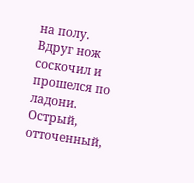на полу. Вдруг нож соскочил и прошелся по ладони. Острый, отточенный,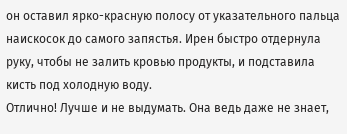он оставил ярко-красную полосу от указательного пальца наискосок до самого запястья. Ирен быстро отдернула руку, чтобы не залить кровью продукты, и подставила кисть под холодную воду.
Отлично! Лучше и не выдумать. Она ведь даже не знает,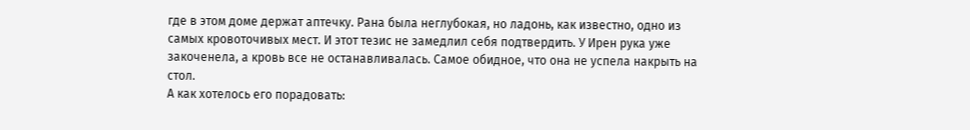где в этом доме держат аптечку. Рана была неглубокая, но ладонь, как известно, одно из самых кровоточивых мест. И этот тезис не замедлил себя подтвердить. У Ирен рука уже закоченела, а кровь все не останавливалась. Самое обидное, что она не успела накрыть на стол.
А как хотелось его порадовать: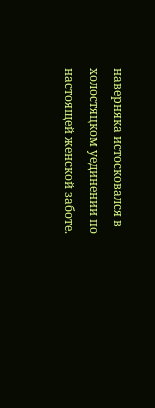наверняка истосковался в холостяцком уединении по настоящей женской заботе.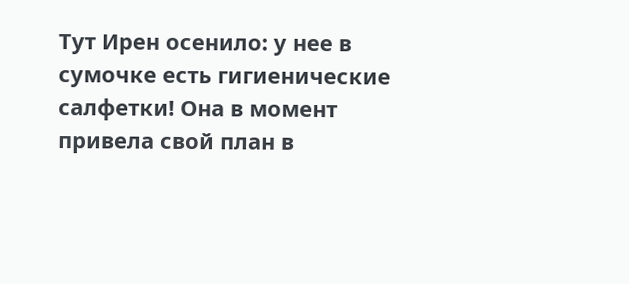Тут Ирен осенило: у нее в сумочке есть гигиенические салфетки! Она в момент привела свой план в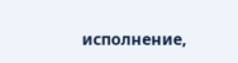исполнение,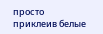просто приклеив белые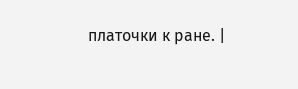платочки к ране. |